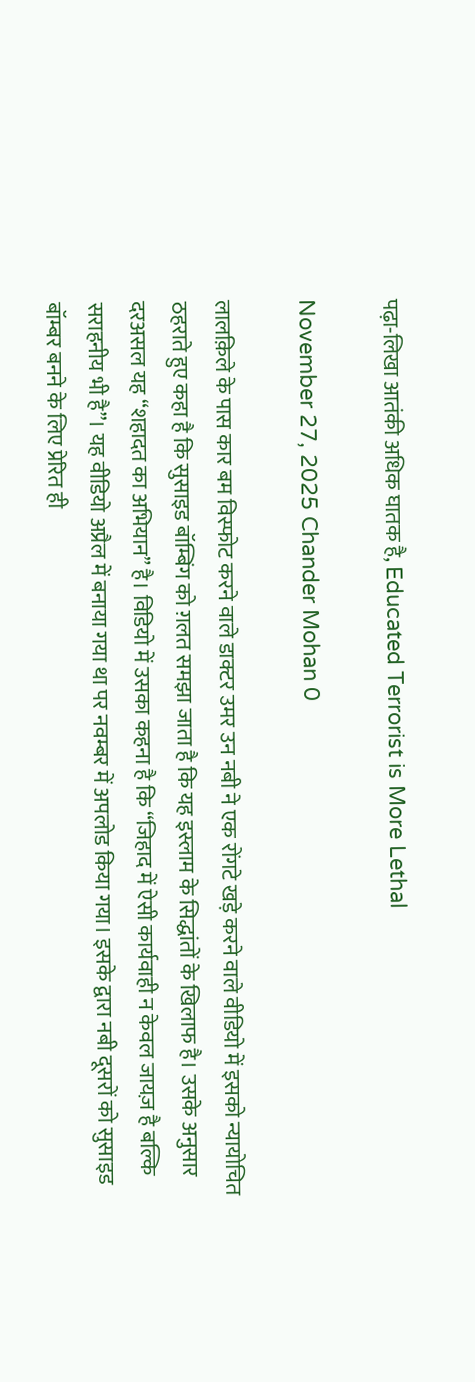पढ़ा-लिखा आतंकी अधिक घातक है, Educated Terrorist is More Lethal

November 27, 2025 Chander Mohan 0

लालक़िले के पास कार बम विस्फोट करने वाले डाक्टर उमर उन नबी ने एक रोंगटे खड़े करने वाले वीडियो में इसको न्यायोचित ठहराते हुए कहा है कि सुसाइड बॉम्बिंग को ग़लत समझा जाता है कि यह इस्लाम के सिद्धांतों के खिलाफ है। उसके अनुसार दरअसल यह “शहादत का अभियान” है। विडियो में उसका कहना है कि “जिहाद में ऐसी कार्यवाही न केवल जायज़ है बल्कि सराहनीय भी है”। यह वीडियो अप्रैल में बनाया गया था पर नवम्बर में अपलोड किया गया। इसके द्वारा नबी दूसरों को सुसाइड बॉम्बर बनने के लिए प्रेरित ही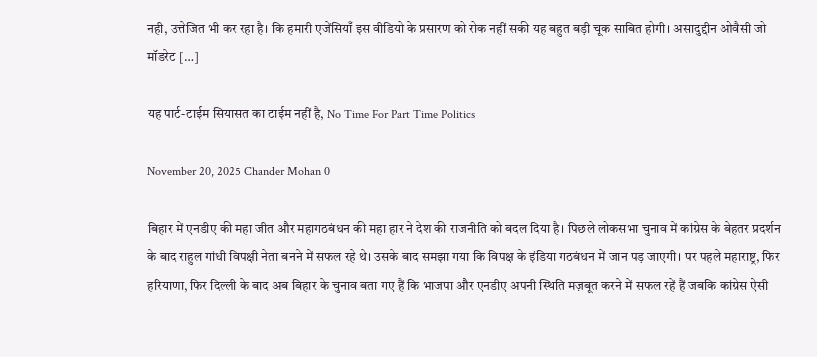नही, उत्तेजित भी कर रहा है। कि हमारी एजेंसियाँ इस वीडियो के प्रसारण को रोक नहीं सकी यह बहुत बड़ी चूक साबित होगी। असादुद्दीन ओवैसी जो मॉडरेट […]

यह पार्ट-टाईम सियासत का टाईम नहीं है, No Time For Part Time Politics

November 20, 2025 Chander Mohan 0

बिहार में एनडीए की महा जीत और महागठबंधन की महा हार ने देश की राजनीति को बदल दिया है। पिछले लोकसभा चुनाव में कांग्रेस के बेहतर प्रदर्शन के बाद राहुल गांधी विपक्षी नेता बनने में सफल रहे थे। उसके बाद समझा गया कि विपक्ष के इंडिया गठबंधन में जान पड़ जाएगी। पर पहले महाराष्ट्र, फिर हरियाणा, फिर दिल्ली के बाद अब बिहार के चुनाव बता गए हैं कि भाजपा और एनडीए अपनी स्थिति मज़बूत करने में सफल रहें हैं जबकि कांग्रेस ऐसी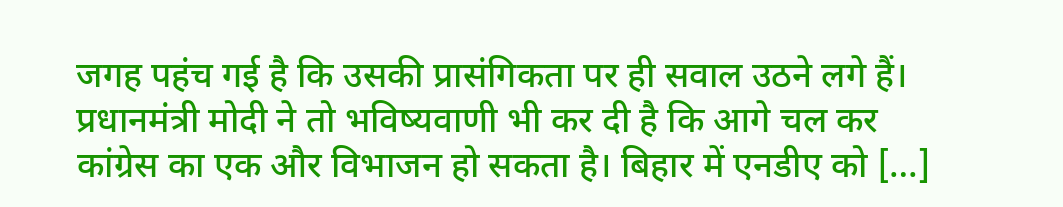जगह पहंच गई है कि उसकी प्रासंगिकता पर ही सवाल उठने लगे हैं। प्रधानमंत्री मोदी ने तो भविष्यवाणी भी कर दी है कि आगे चल कर कांग्रेस का एक और विभाजन हो सकता है। बिहार में एनडीए को […]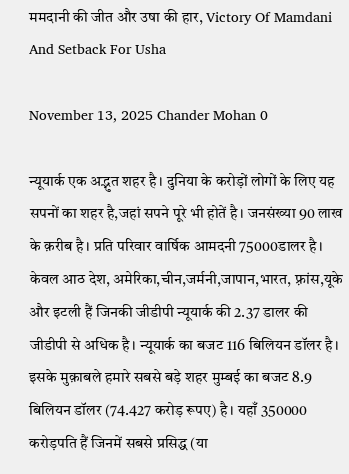ममदानी की जीत और उषा की हार, Victory Of Mamdani And Setback For Usha

November 13, 2025 Chander Mohan 0

न्यूयार्क एक अद्भुत शहर है। दुनिया के करोड़ों लोगों के लिए यह सपनों का शहर है,जहां सपने पूरे भी होतें है। जनसंख्या 90 लाख के क़रीब है। प्रति परिवार वार्षिक आमदनी 75000डालर है। केवल आठ देश, अमेरिका,चीन,जर्मनी,जापान,भारत, फ़्रांस,यूके और इटली हैं जिनकी जीडीपी न्यूयार्क की 2.37 डालर की जीडीपी से अधिक है। न्यूयार्क का बजट 116 बिलियन डॉलर है। इसके मुक़ाबले हमारे सबसे बड़े शहर मुम्बई का बजट 8.9 बिलियन डॉलर (74.427 करोड़ रूपए) है। यहाँ 350000 करोड़पति हैं जिनमें सबसे प्रसिद्ध (या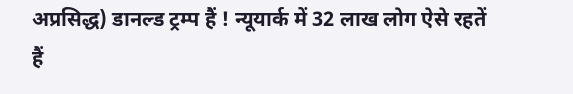अप्रसिद्ध) डानल्ड ट्रम्प हैं ! न्यूयार्क में 32 लाख लोग ऐसे रहतें हैं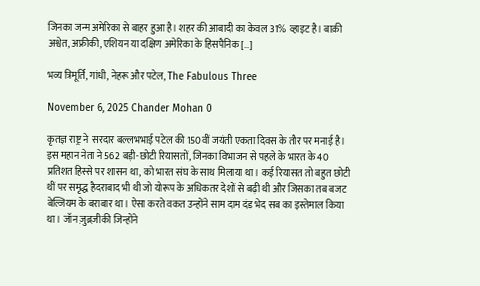जिनका जन्म अमेरिका से बाहर हुआ है। शहर की आबादी का केवल 31% व्हाइट है। बाक़ी अश्वेत, अफ्रीकी, एशियन या दक्षिण अमेरिका के हिसपैनिक […]

भव्य त्रिमूर्ति, गांधी, नेहरू और पटेल, The Fabulous Three

November 6, 2025 Chander Mohan 0

कृतज्ञ राष्ट्र ने  सरदार बल्लभभाई पटेल की 150वीं जयंती एकता दिवस के तौर पर मनाई है। इस महान नेता ने 562 बड़ी-छोटी रियासतों, जिनका विभाजन से पहले के भारत के 40 प्रतिशत हिस्से पर शासन था, को भारत संघ के साथ मिलाया था। कई रियासत तो बहुत छोटी थीं पर समृद्ध हैदराबाद भी थी जो योरूप के अधिकतर देशों से बढ़ी थी और जिसका तब बजट बेल्जियम के बराबार था। ऐसा करते वकत उन्होंने साम दाम दंड भेद सब का इस्तेमाल किया था। जॉन ज़ुब्रज़ीकी जिन्होंने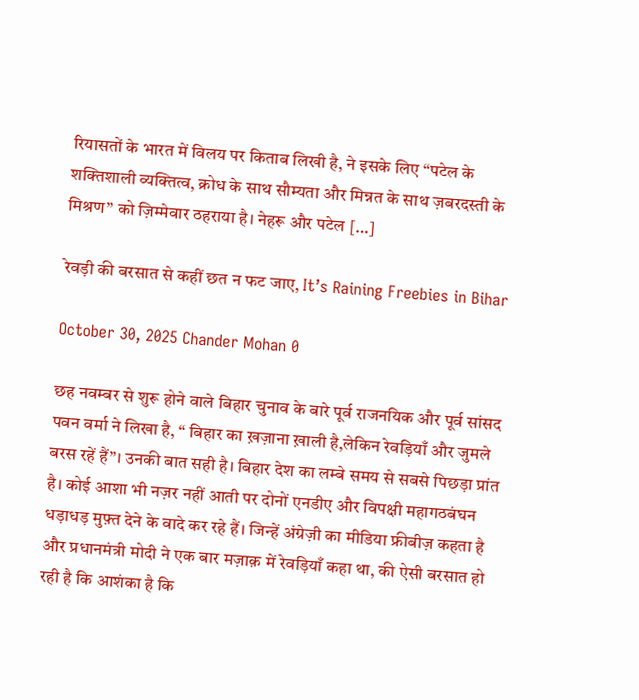रियासतों के भारत में विलय पर किताब लिखी है, ने इसके लिए “पटेल के शक्तिशाली व्यक्तित्व, क्रोध के साथ सौम्यता और मिन्नत के साथ ज़बरदस्ती के मिश्रण” को ज़िम्मेवार ठहराया है। नेहरू और पटेल […]

रेवड़ी की बरसात से कहीं छत न फट जाए, It’s Raining Freebies in Bihar

October 30, 2025 Chander Mohan 0

छह नवम्बर से शुरू होने वाले बिहार चुनाव के बारे पूर्व राजनयिक और पूर्व सांसद पवन वर्मा ने लिखा है, “ बिहार का ख़ज़ाना ख़ाली है,लेकिन रेवड़ियाँ और जुमले बरस रहें हैं”। उनकी बात सही है। बिहार देश का लम्बे समय से सबसे पिछड़ा प्रांत है। कोई आशा भी नज़र नहीं आती पर दोनों एनडीए और विपक्षी महागठबंघन धड़ाधड़ मुफ़्त देने के वादे कर रहे हैं। जिन्हें अंग्रेज़ी का मीडिया फ्रीबीज़ कहता है और प्रधानमंत्री मोदी ने एक बार मज़ाक़ में रेवड़ियाँ कहा था, की ऐसी बरसात हो रही है कि आशंका है कि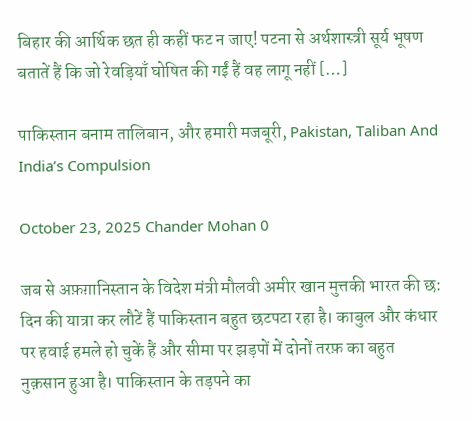बिहार की आर्थिक छत ही कहीं फट न जाए! पटना से अर्थशास्त्री सूर्य भूषण बतातें हैं कि जो रेवड़ियाँ घोषित की गईं हैं वह लागू नहीं […]

पाकिस्तान बनाम तालिबान, और हमारी मजबूरी, Pakistan, Taliban And India’s Compulsion

October 23, 2025 Chander Mohan 0

जब से अफ़ग़ानिस्तान के विदेश मंत्री मौलवी अमीर खान मुत्तकी भारत की छ: दिन की यात्रा कर लौटें हैं पाकिस्तान बहुत छटपटा रहा है। काबुल और कंधार पर हवाई हमले हो चुकें हैं और सीमा पर झड़पों में दोनों तरफ़ का बहुत नुक़सान हुआ है। पाकिस्तान के तड़पने का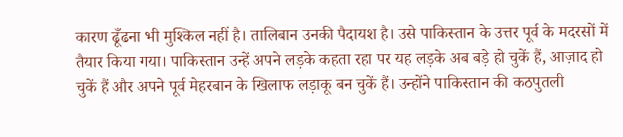कारण ढूँढना भी मुश्किल नहीं है। तालिबान उनकी पैदायश है। उसे पाकिस्तान के उत्तर पूर्व के मदरसों में तैयार किया गया। पाकिस्तान उन्हें अपने लड़के कहता रहा पर यह लड़के अब बड़े हो चुकें हैं, आज़ाद हो चुकें हैं और अपने पूर्व मेहरबान के खिलाफ लड़ाकू बन चुकें हैं। उन्होंने पाकिस्तान की कठपुतली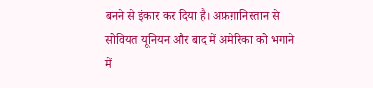बनने से इंकार कर दिया है। अफ़ग़ानिस्तान से सोवियत यूनियन और बाद में अमेरिका को भगाने में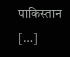पाकिस्तान […]